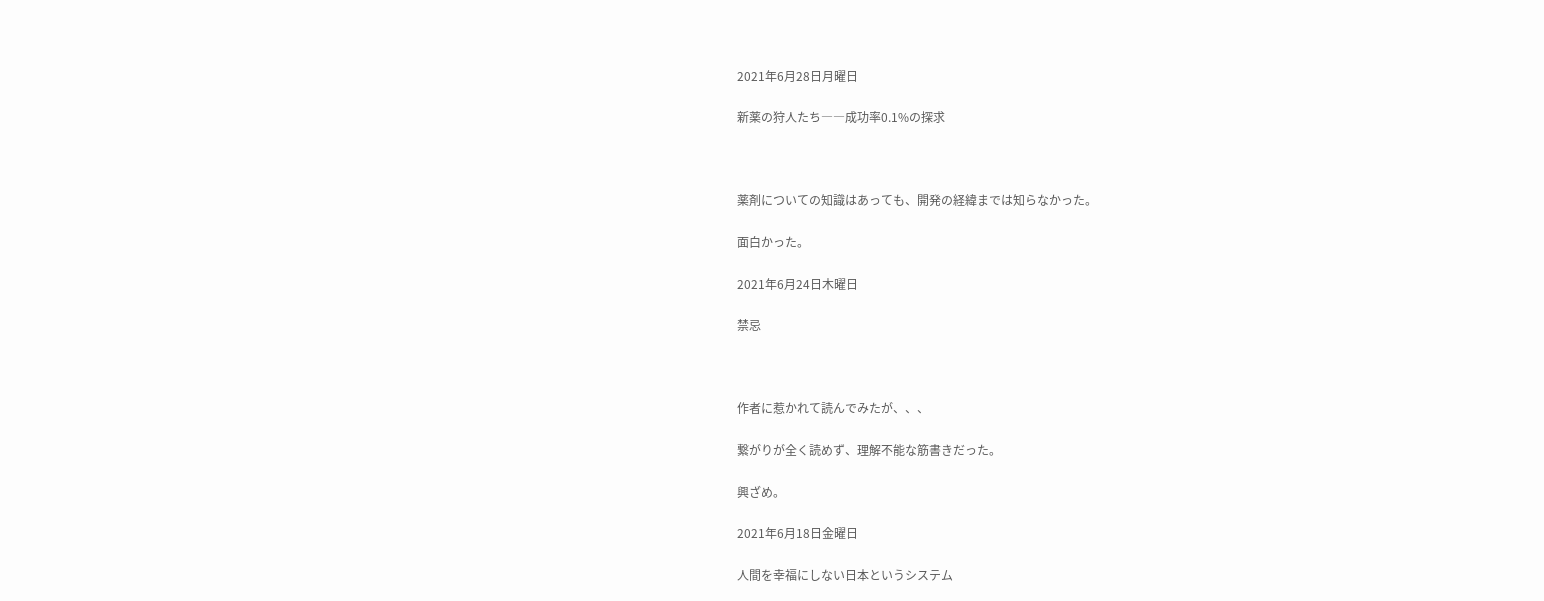2021年6月28日月曜日

新薬の狩人たち――成功率0.1%の探求



薬剤についての知識はあっても、開発の経緯までは知らなかった。

面白かった。

2021年6月24日木曜日

禁忌



作者に惹かれて読んでみたが、、、

繋がりが全く読めず、理解不能な筋書きだった。

興ざめ。

2021年6月18日金曜日

人間を幸福にしない日本というシステム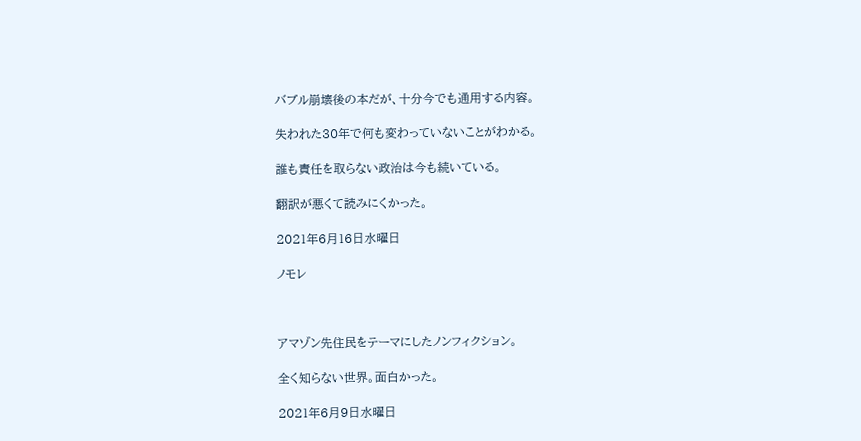バブル崩壊後の本だが、十分今でも通用する内容。

失われた30年で何も変わっていないことがわかる。

誰も責任を取らない政治は今も続いている。

翻訳が悪くて読みにくかった。

2021年6月16日水曜日

ノモレ



アマゾン先住民をテーマにしたノンフィクション。

全く知らない世界。面白かった。

2021年6月9日水曜日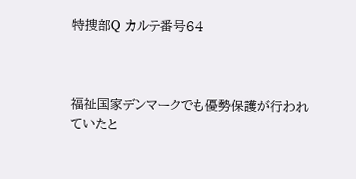特捜部Q カルテ番号64



福祉国家デンマークでも優勢保護が行われていたと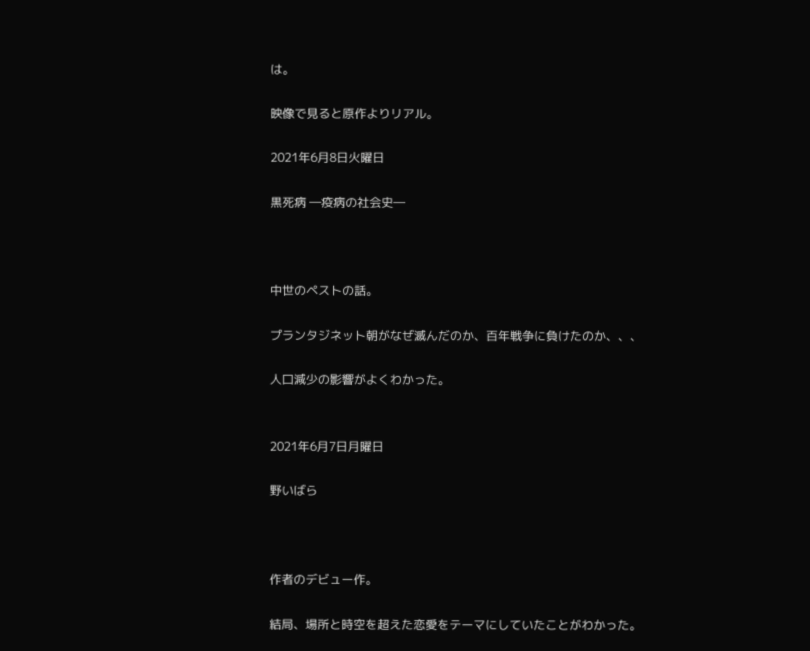は。

映像で見ると原作よりリアル。

2021年6月8日火曜日

黒死病 ―疫病の社会史―



中世のペストの話。

プランタジネット朝がなぜ滅んだのか、百年戦争に負けたのか、、、

人口減少の影響がよくわかった。


2021年6月7日月曜日

野いばら



作者のデビュー作。

結局、場所と時空を超えた恋愛をテーマにしていたことがわかった。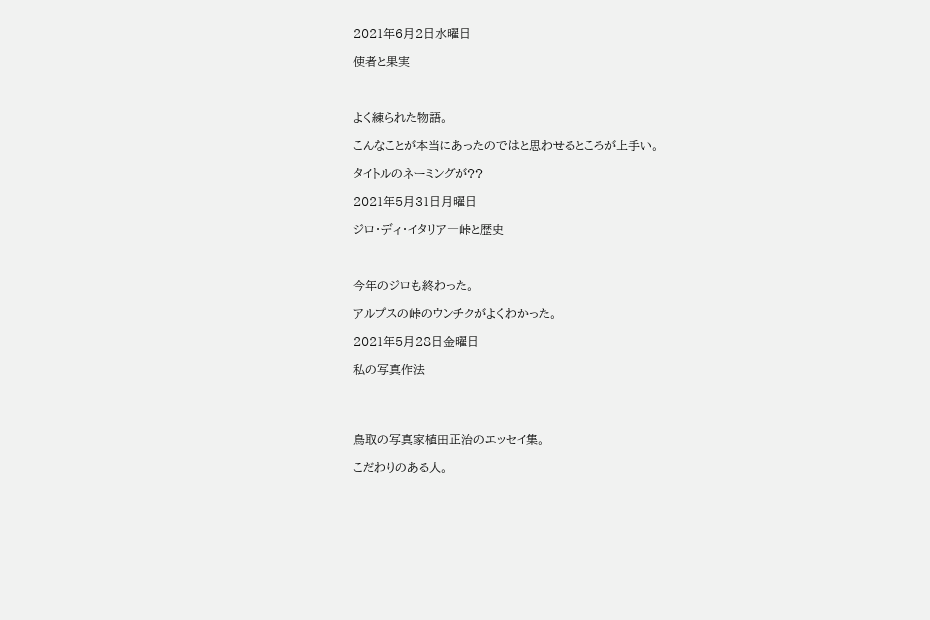2021年6月2日水曜日

使者と果実



よく練られた物語。

こんなことが本当にあったのではと思わせるところが上手い。

タイトルのネーミングが??

2021年5月31日月曜日

ジロ・ディ・イタリア―峠と歴史



今年のジロも終わった。

アルプスの峠のウンチクがよくわかった。

2021年5月28日金曜日

私の写真作法




鳥取の写真家植田正治のエッセイ集。

こだわりのある人。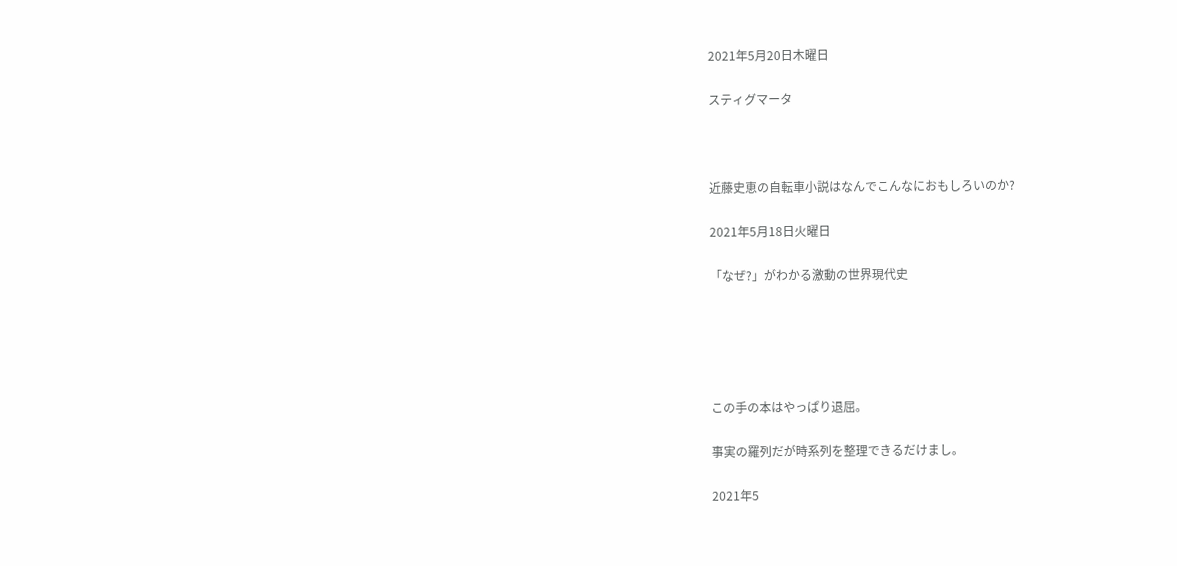2021年5月20日木曜日

スティグマータ



近藤史恵の自転車小説はなんでこんなにおもしろいのか?

2021年5月18日火曜日

「なぜ?」がわかる激動の世界現代史





この手の本はやっぱり退屈。

事実の羅列だが時系列を整理できるだけまし。

2021年5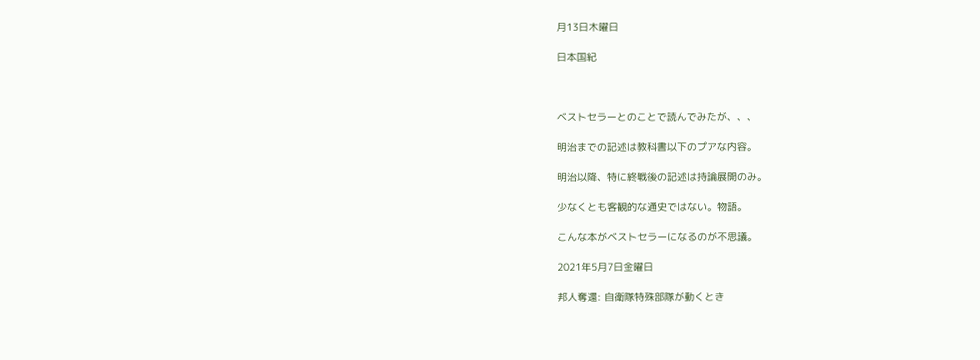月13日木曜日

日本国紀



ベストセラーとのことで読んでみたが、、、

明治までの記述は教科書以下のプアな内容。

明治以降、特に終戦後の記述は持論展開のみ。

少なくとも客観的な通史ではない。物語。

こんな本がベストセラーになるのが不思議。

2021年5月7日金曜日

邦人奪還: 自衛隊特殊部隊が動くとき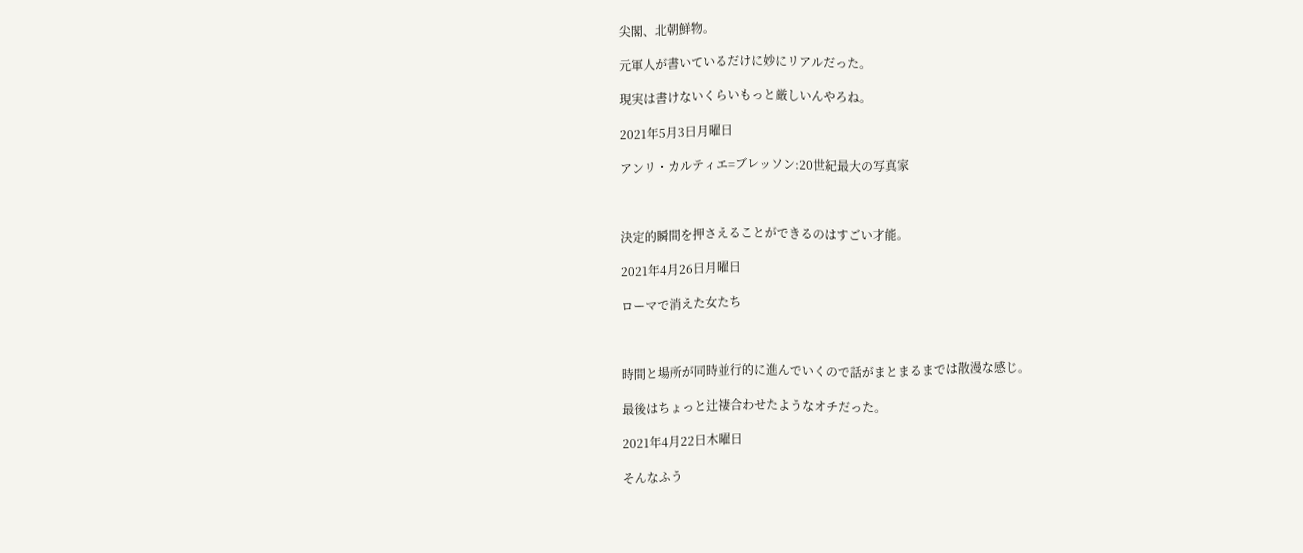尖閣、北朝鮮物。

元軍人が書いているだけに妙にリアルだった。

現実は書けないくらいもっと厳しいんやろね。

2021年5月3日月曜日

アンリ・カルティエ=ブレッソン:20世紀最大の写真家



決定的瞬間を押さえることができるのはすごい才能。

2021年4月26日月曜日

ローマで消えた女たち



時間と場所が同時並行的に進んでいくので話がまとまるまでは散漫な感じ。

最後はちょっと辻褄合わせたようなオチだった。

2021年4月22日木曜日

そんなふう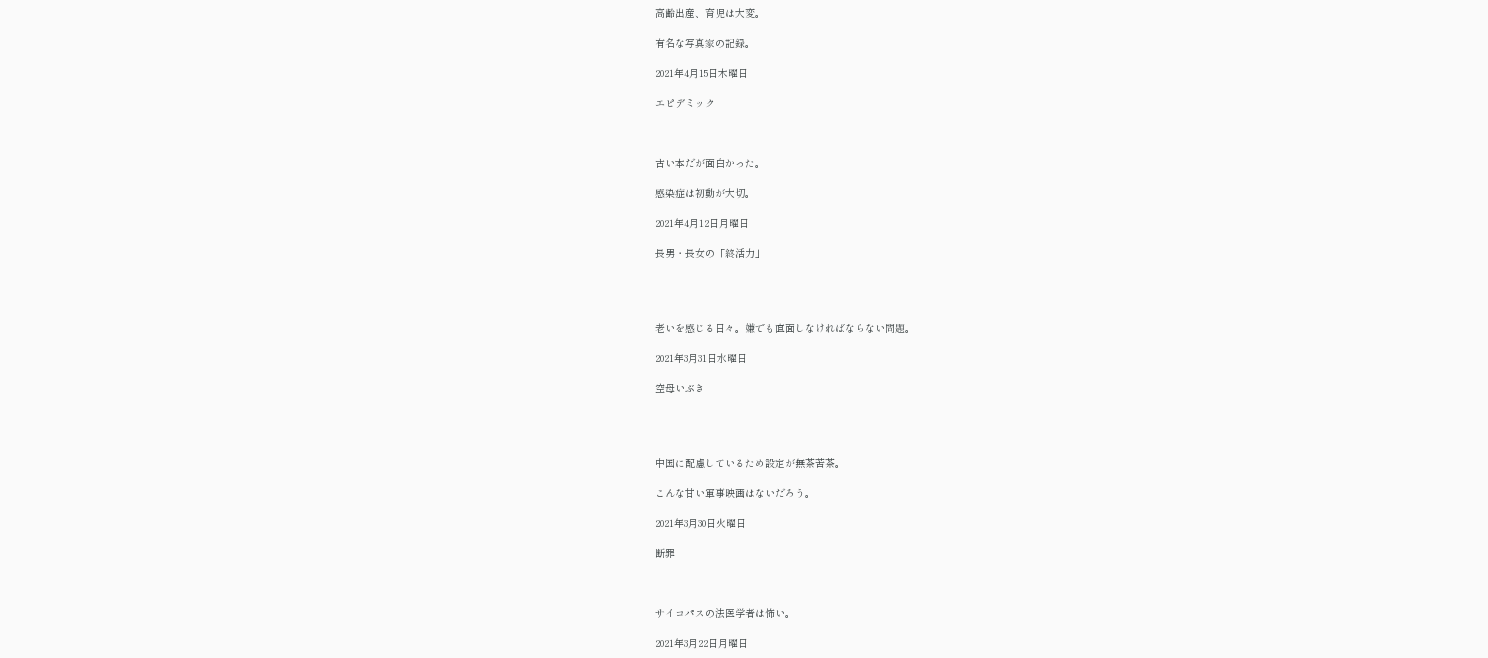高齢出産、育児は大変。

有名な写真家の記録。

2021年4月15日木曜日

エピデミック



古い本だが面白かった。

感染症は初動が大切。

2021年4月12日月曜日

長男・長女の「終活力」




老いを感じる日々。嫌でも直面しなければならない問題。

2021年3月31日水曜日

空母いぶき




中国に配慮しているため設定が無茶苦茶。

こんな甘い軍事映画はないだろう。

2021年3月30日火曜日

断罪



サイコパスの法医学者は怖い。

2021年3月22日月曜日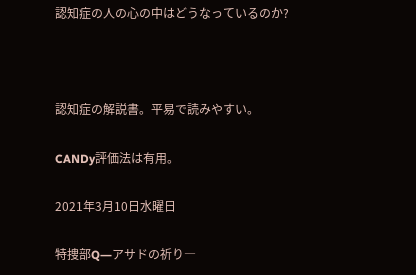認知症の人の心の中はどうなっているのか?



認知症の解説書。平易で読みやすい。

CANDy評価法は有用。

2021年3月10日水曜日

特捜部Q―アサドの祈り―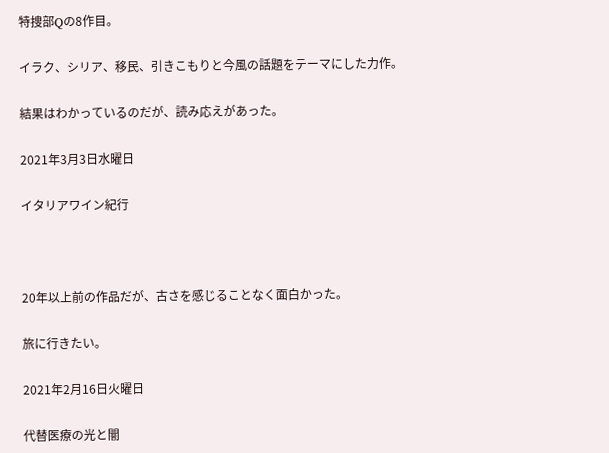特捜部Qの8作目。

イラク、シリア、移民、引きこもりと今風の話題をテーマにした力作。

結果はわかっているのだが、読み応えがあった。

2021年3月3日水曜日

イタリアワイン紀行



20年以上前の作品だが、古さを感じることなく面白かった。

旅に行きたい。

2021年2月16日火曜日

代替医療の光と闇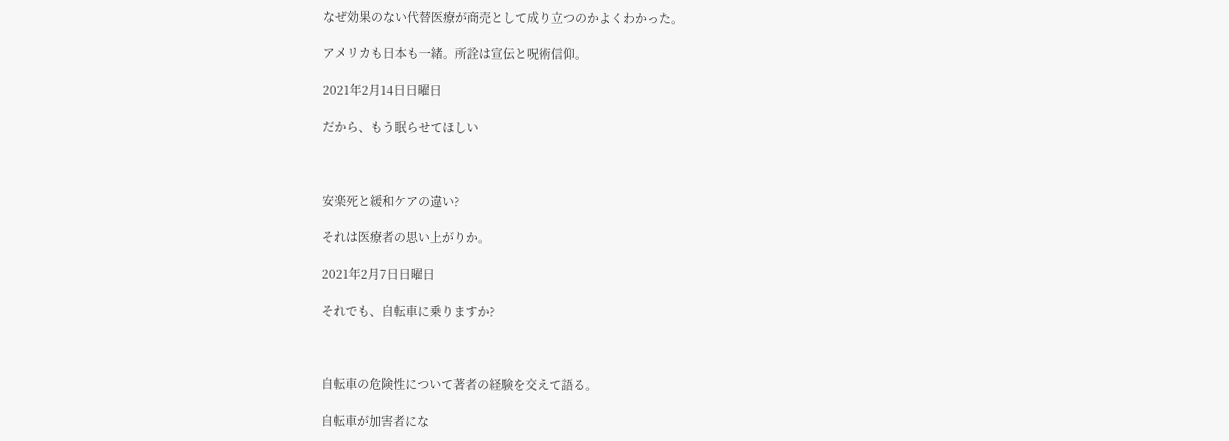なぜ効果のない代替医療が商売として成り立つのかよくわかった。

アメリカも日本も一緒。所詮は宣伝と呪術信仰。

2021年2月14日日曜日

だから、もう眠らせてほしい



安楽死と緩和ケアの違い?

それは医療者の思い上がりか。

2021年2月7日日曜日

それでも、自転車に乗りますか?



自転車の危険性について著者の経験を交えて語る。

自転車が加害者にな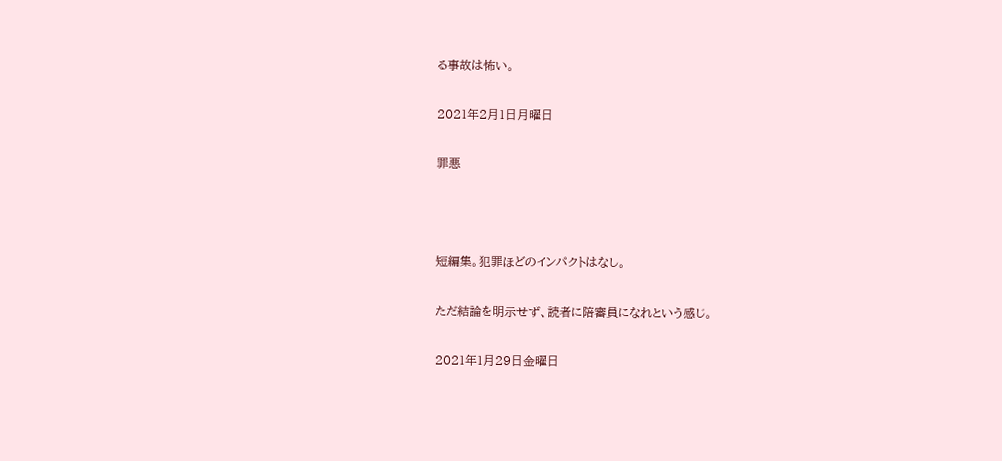る事故は怖い。

2021年2月1日月曜日

罪悪



短編集。犯罪ほどのインパクトはなし。

ただ結論を明示せず、読者に陪審員になれという感じ。

2021年1月29日金曜日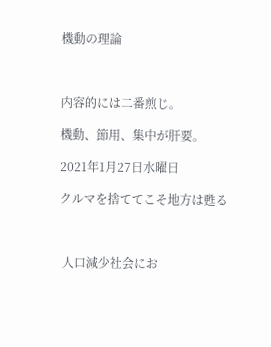機動の理論



内容的には二番煎じ。

機動、節用、集中が肝要。

2021年1月27日水曜日

クルマを捨ててこそ地方は甦る



 人口減少社会にお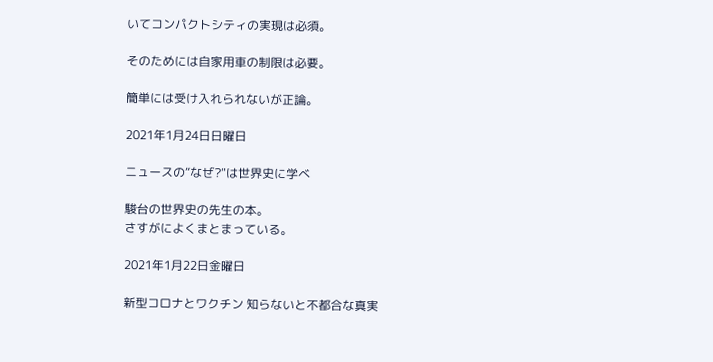いてコンパクトシティの実現は必須。

そのためには自家用車の制限は必要。

簡単には受け入れられないが正論。

2021年1月24日日曜日

ニュースの“なぜ?"は世界史に学べ

駿台の世界史の先生の本。
さすがによくまとまっている。

2021年1月22日金曜日

新型コロナとワクチン 知らないと不都合な真実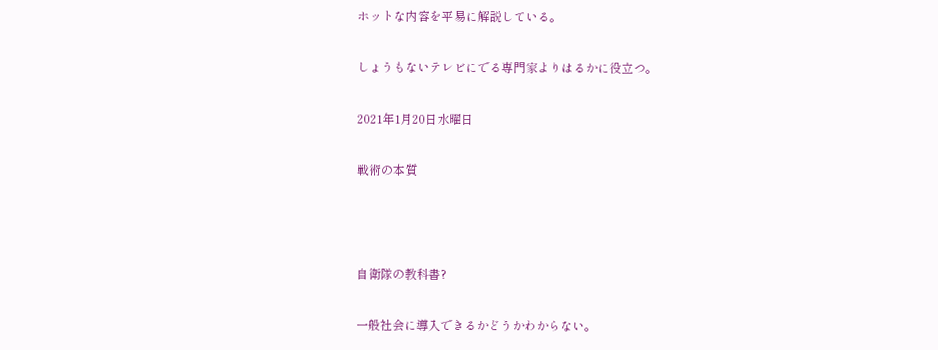ホットな内容を平易に解説している。

しょうもないテレビにでる専門家よりはるかに役立つ。

2021年1月20日水曜日

戦術の本質



自衛隊の教科書?

一般社会に導入できるかどうかわからない。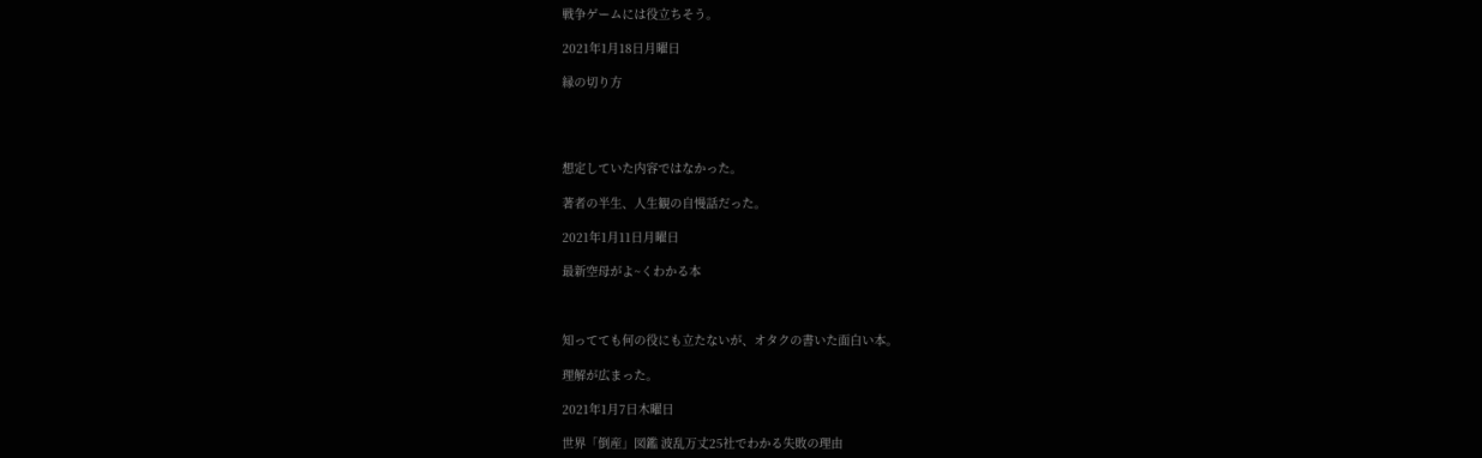戦争ゲームには役立ちそう。

2021年1月18日月曜日

縁の切り方




想定していた内容ではなかった。

著者の半生、人生観の自慢話だった。

2021年1月11日月曜日

最新空母がよ~くわかる本



知ってても何の役にも立たないが、オタクの書いた面白い本。

理解が広まった。

2021年1月7日木曜日

世界「倒産」図鑑 波乱万丈25社でわかる失敗の理由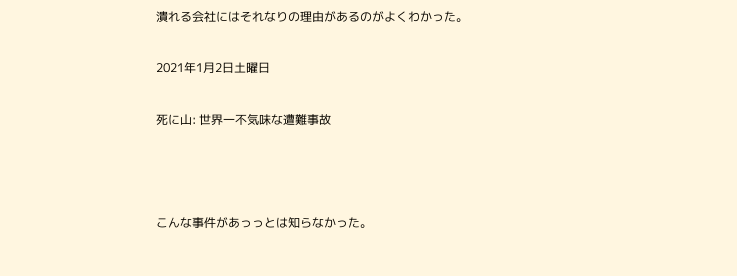潰れる会社にはそれなりの理由があるのがよくわかった。

2021年1月2日土曜日

死に山: 世界一不気味な遭難事故



こんな事件があっっとは知らなかった。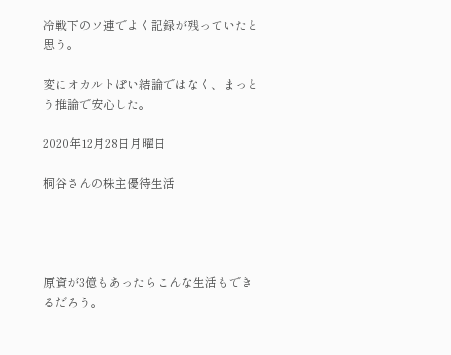冷戦下のソ連でよく記録が残っていたと思う。

変にオカルトぽい結論ではなく、まっとう推論で安心した。

2020年12月28日月曜日

桐谷さんの株主優待生活




原資が3億もあったらこんな生活もできるだろう。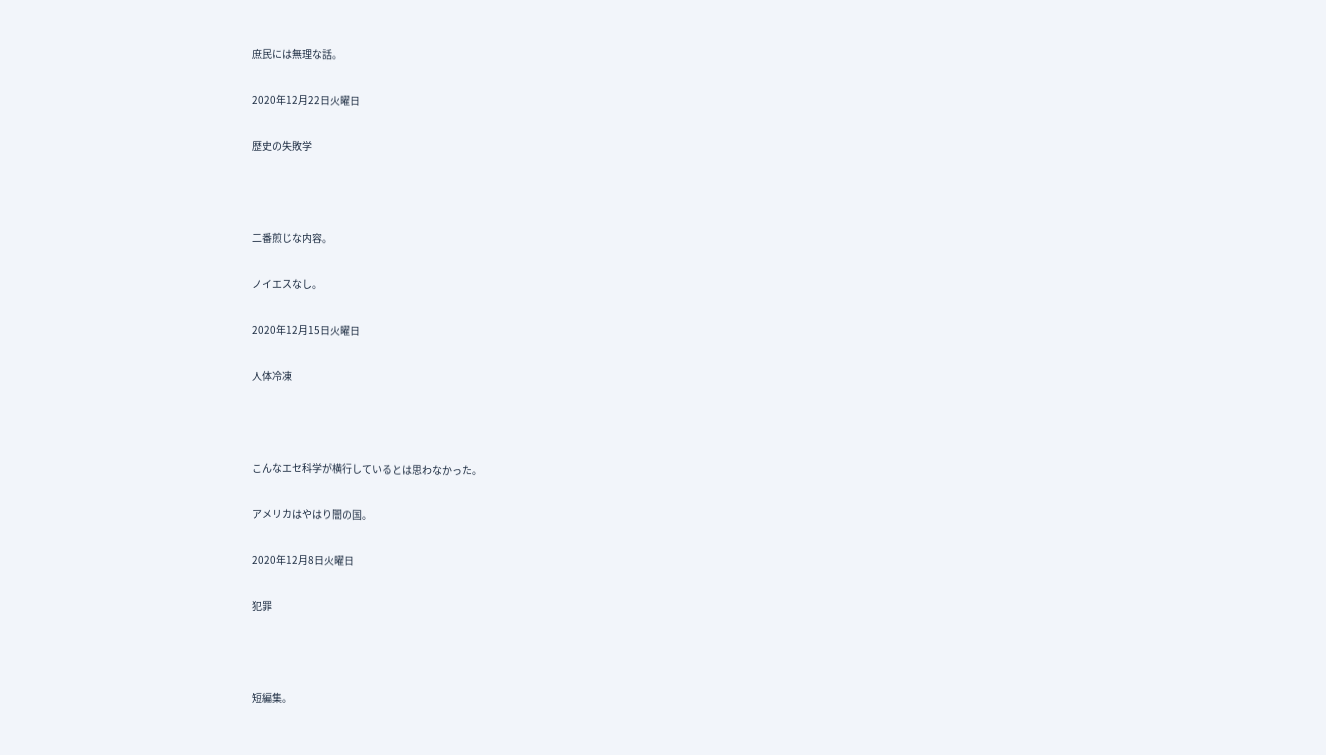庶民には無理な話。

2020年12月22日火曜日

歴史の失敗学



二番煎じな内容。

ノイエスなし。

2020年12月15日火曜日

人体冷凍



こんなエセ科学が横行しているとは思わなかった。

アメリカはやはり闇の国。

2020年12月8日火曜日

犯罪



短編集。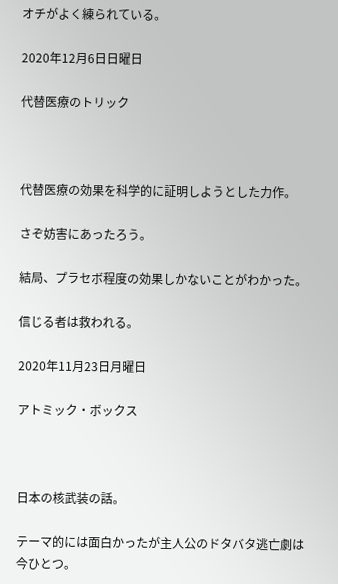オチがよく練られている。

2020年12月6日日曜日

代替医療のトリック



代替医療の効果を科学的に証明しようとした力作。

さぞ妨害にあったろう。

結局、プラセボ程度の効果しかないことがわかった。

信じる者は救われる。

2020年11月23日月曜日

アトミック・ボックス



日本の核武装の話。

テーマ的には面白かったが主人公のドタバタ逃亡劇は今ひとつ。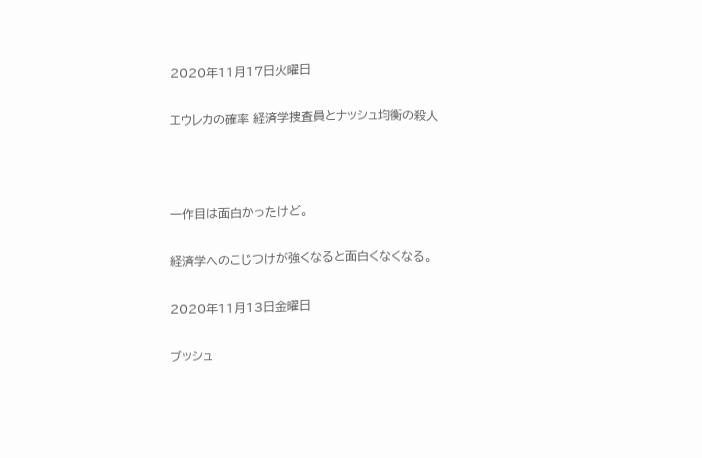2020年11月17日火曜日

エウレカの確率 経済学捜査員とナッシュ均衡の殺人



一作目は面白かったけど。

経済学へのこじつけが強くなると面白くなくなる。

2020年11月13日金曜日

ブッシュ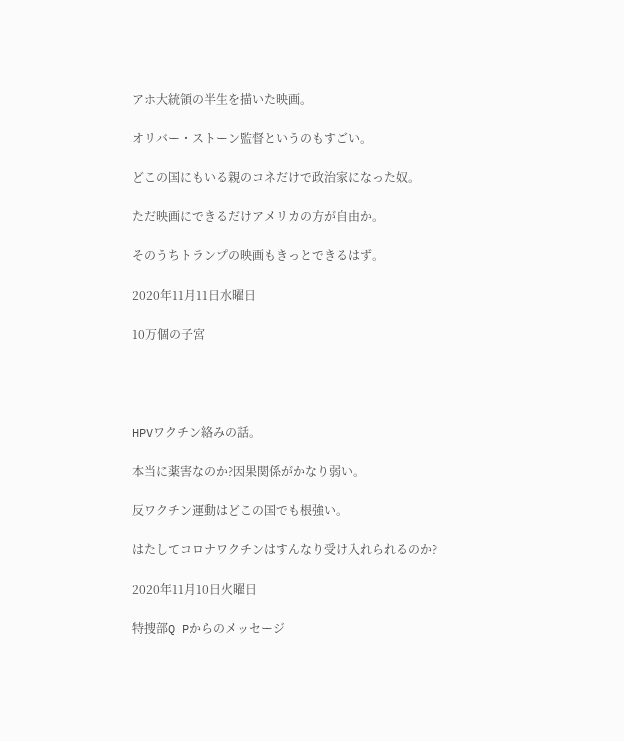アホ大統領の半生を描いた映画。

オリバー・ストーン監督というのもすごい。

どこの国にもいる親のコネだけで政治家になった奴。

ただ映画にできるだけアメリカの方が自由か。

そのうちトランプの映画もきっとできるはず。

2020年11月11日水曜日

10万個の子宮




HPVワクチン絡みの話。

本当に薬害なのか?因果関係がかなり弱い。

反ワクチン運動はどこの国でも根強い。

はたしてコロナワクチンはすんなり受け入れられるのか?

2020年11月10日火曜日

特捜部Q Pからのメッセージ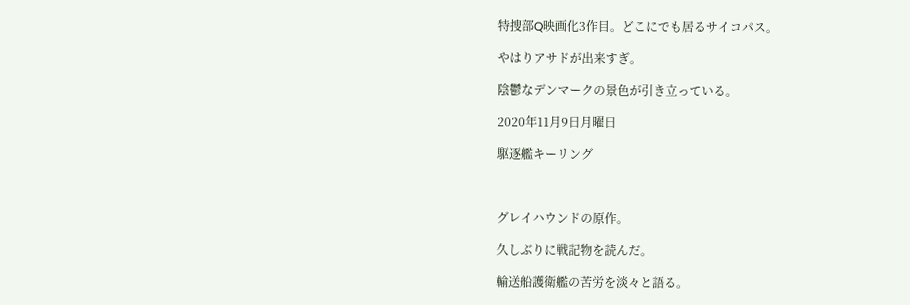特捜部Q映画化3作目。どこにでも居るサイコパス。

やはりアサドが出来すぎ。

陰鬱なデンマークの景色が引き立っている。

2020年11月9日月曜日

駆逐艦キーリング



グレイハウンドの原作。

久しぶりに戦記物を読んだ。

輸送船護衛艦の苦労を淡々と語る。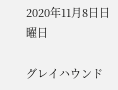2020年11月8日日曜日

グレイハウンド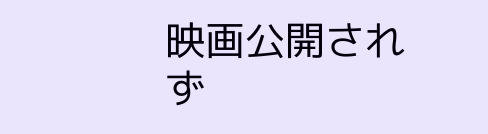映画公開されず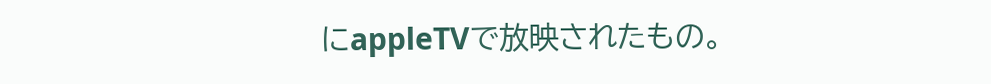にappleTVで放映されたもの。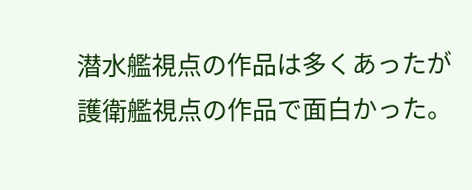潜水艦視点の作品は多くあったが護衛艦視点の作品で面白かった。